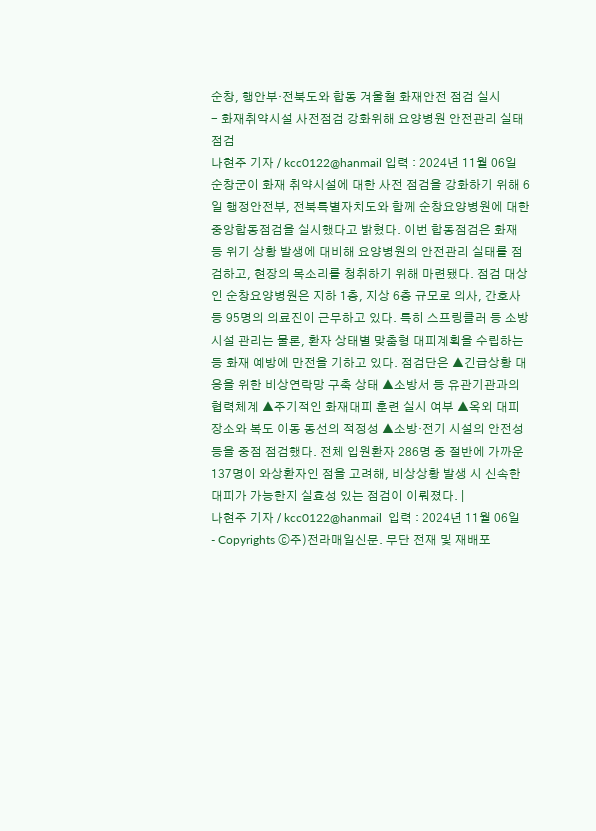순창, 행안부·전북도와 합동 겨울철 화재안전 점검 실시
- 화재취약시설 사전점검 강화위해 요양병원 안전관리 실태 점검
나현주 기자 / kcc0122@hanmail 입력 : 2024년 11월 06일
순창군이 화재 취약시설에 대한 사전 점검을 강화하기 위해 6일 행정안전부, 전북특별자치도와 함께 순창요양병원에 대한 중앙합동점검을 실시했다고 밝혔다. 이번 합동점검은 화재 등 위기 상황 발생에 대비해 요양병원의 안전관리 실태를 점검하고, 현장의 목소리를 청취하기 위해 마련됐다. 점검 대상인 순창요양병원은 지하 1층, 지상 6층 규모로 의사, 간호사 등 95명의 의료진이 근무하고 있다. 특히 스프링클러 등 소방시설 관리는 물론, 환자 상태별 맞춤형 대피계획을 수립하는 등 화재 예방에 만전을 기하고 있다. 점검단은 ▲긴급상황 대응을 위한 비상연락망 구축 상태 ▲소방서 등 유관기관과의 협력체계 ▲주기적인 화재대피 훈련 실시 여부 ▲옥외 대피장소와 복도 이동 동선의 적정성 ▲소방·전기 시설의 안전성 등을 중점 점검했다. 전체 입원환자 286명 중 절반에 가까운 137명이 와상환자인 점을 고려해, 비상상황 발생 시 신속한 대피가 가능한지 실효성 있는 점검이 이뤄졌다. |
나현주 기자 / kcc0122@hanmail  입력 : 2024년 11월 06일
- Copyrights ⓒ주)전라매일신문. 무단 전재 및 재배포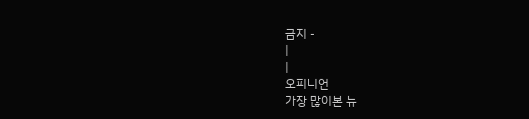금지 -
|
|
오피니언
가장 많이본 뉴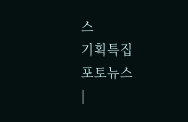스
기획특집
포토뉴스
|